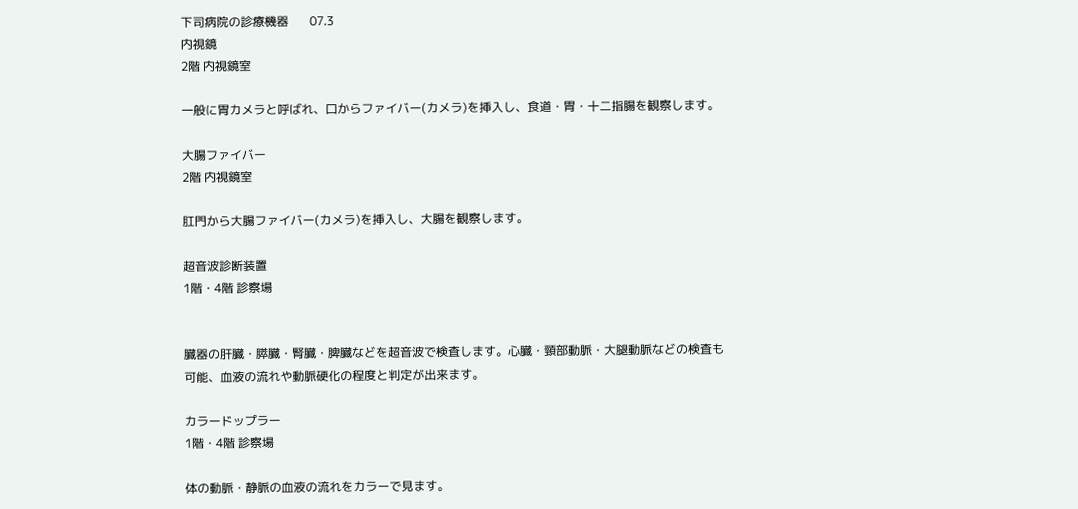下司病院の診療機器       07.3
内視鏡
2階 内視鏡室

一般に胃カメラと呼ばれ、口からファイバー(カメラ)を挿入し、食道・胃・十二指腸を観察します。

大腸ファイバー
2階 内視鏡室

肛門から大腸ファイバー(カメラ)を挿入し、大腸を観察します。

超音波診断装置
1階・4階 診察場


臓器の肝臓・膵臓・腎臓・脾臓などを超音波で検査します。心臓・頸部動脈・大腿動脈などの検査も可能、血液の流れや動脈硬化の程度と判定が出来ます。

カラードップラー
1階・4階 診察場

体の動脈・静脈の血液の流れをカラーで見ます。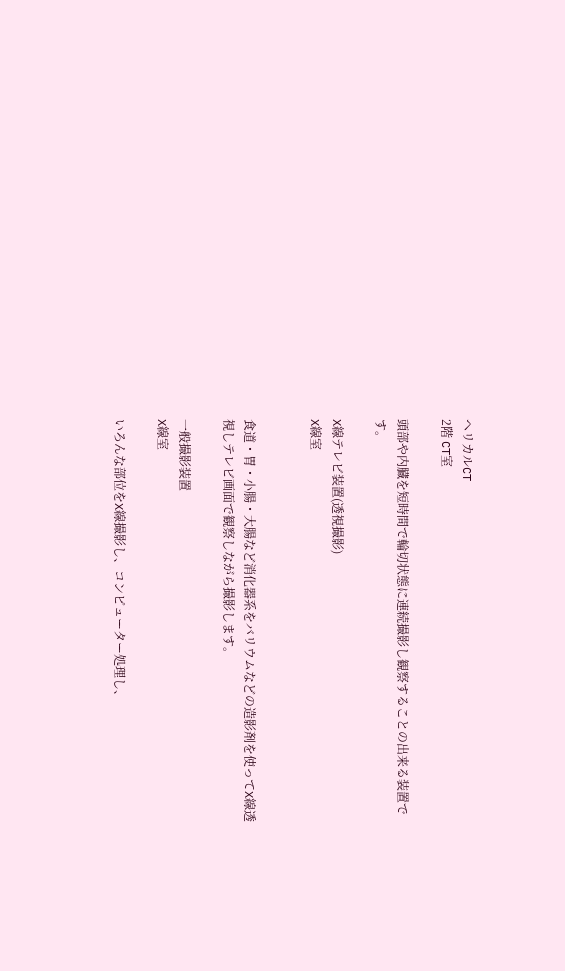ヘリカルCT
2階 CT室

頭部や内臓を短時間で輪切状態に連続撮影し観察することの出来る装置です。

X線テレビ装置(透視撮影)
X線室


食道・胃・小腸・大腸など消化器系をバリウムなどの造影剤を使ってX線透視しテレビ画面で観察しながら撮影します。

一般撮影装置
X線室

いろんな部位をX線撮影し、コンピューター処理し、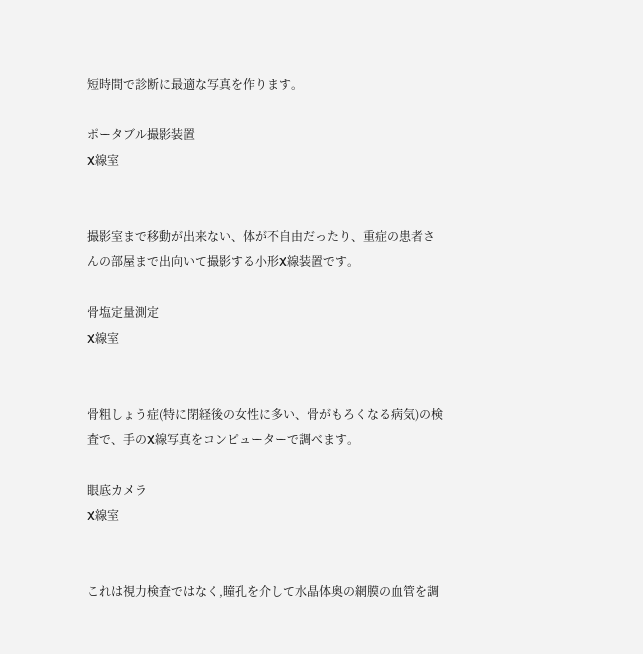短時間で診断に最適な写真を作ります。

ポータブル撮影装置
X線室


撮影室まで移動が出来ない、体が不自由だったり、重症の患者さんの部屋まで出向いて撮影する小形X線装置です。

骨塩定量測定
X線室


骨粗しょう症(特に閉経後の女性に多い、骨がもろくなる病気)の検査で、手のX線写真をコンピューターで調べます。

眼底カメラ
X線室


これは視力検査ではなく,瞳孔を介して水晶体奥の網膜の血管を調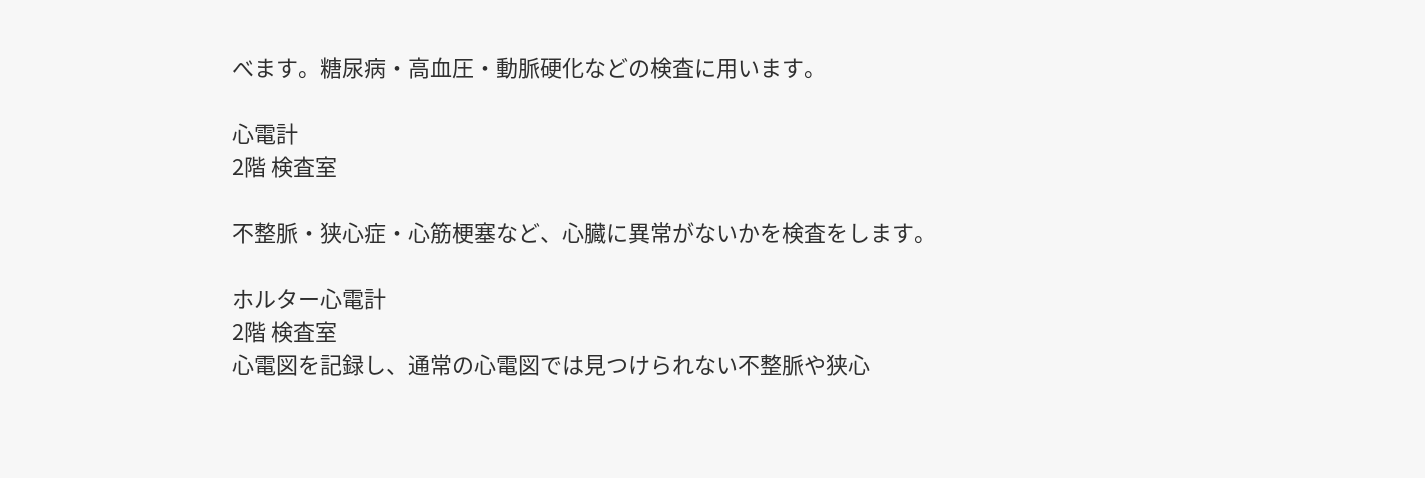べます。糖尿病・高血圧・動脈硬化などの検査に用います。

心電計
2階 検査室

不整脈・狭心症・心筋梗塞など、心臓に異常がないかを検査をします。

ホルター心電計
2階 検査室
心電図を記録し、通常の心電図では見つけられない不整脈や狭心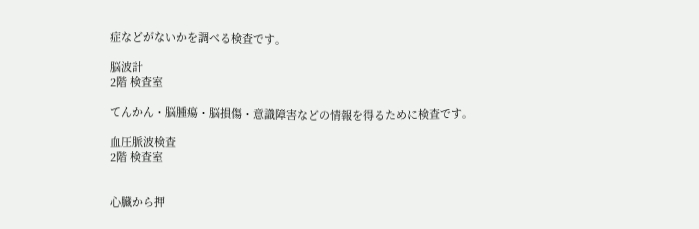症などがないかを調べる検査です。

脳波計
2階 検査室

てんかん・脳腫瘍・脳損傷・意識障害などの情報を得るために検査です。

血圧脈波検査
2階 検査室


心臓から押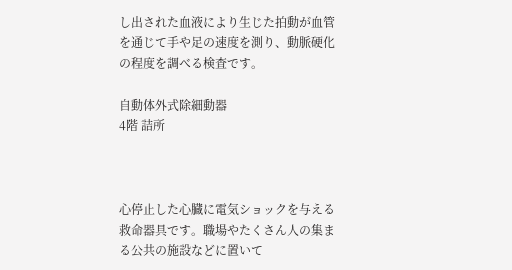し出された血液により生じた拍動が血管を通じて手や足の速度を測り、動脈硬化の程度を調べる検査です。

自動体外式除細動器
4階 詰所



心停止した心臓に電気ショックを与える救命器具です。職場やたくさん人の集まる公共の施設などに置いて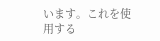います。これを使用する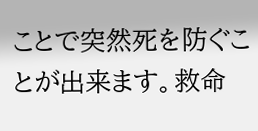ことで突然死を防ぐことが出来ます。救命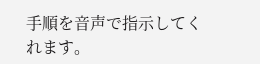手順を音声で指示してくれます。